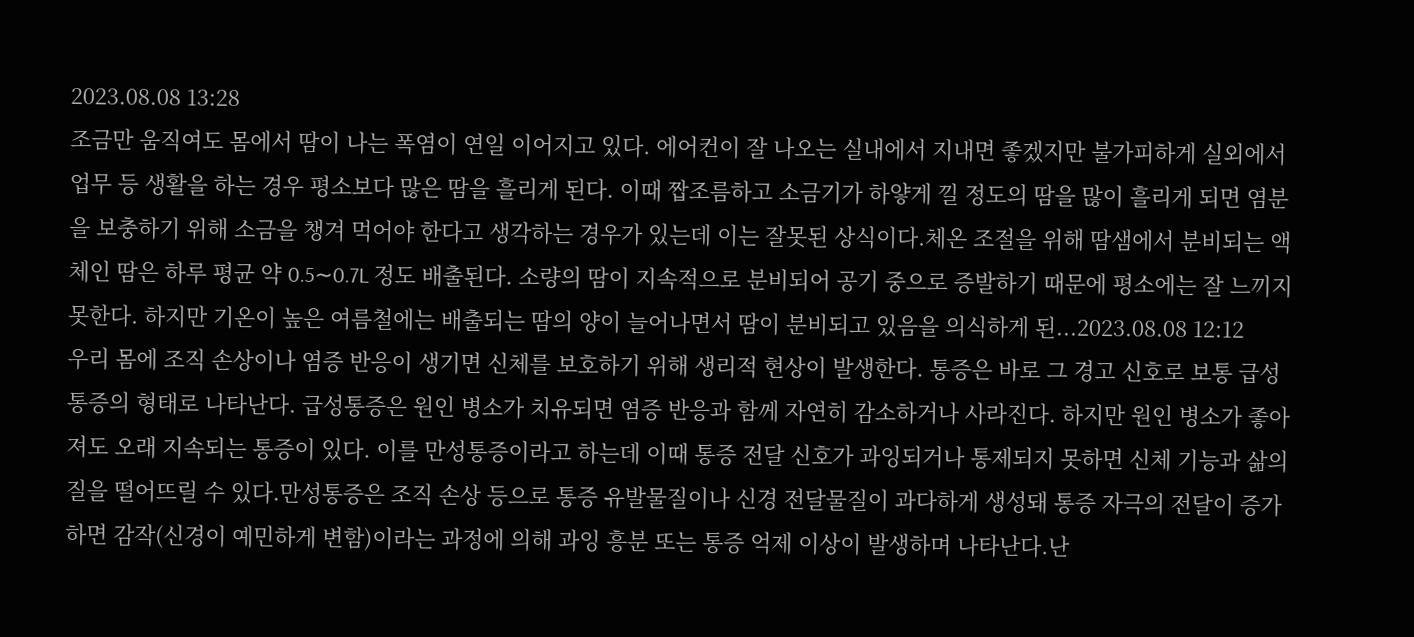2023.08.08 13:28
조금만 움직여도 몸에서 땀이 나는 폭염이 연일 이어지고 있다. 에어컨이 잘 나오는 실내에서 지내면 좋겠지만 불가피하게 실외에서 업무 등 생활을 하는 경우 평소보다 많은 땀을 흘리게 된다. 이때 짭조름하고 소금기가 하얗게 낄 정도의 땀을 많이 흘리게 되면 염분을 보충하기 위해 소금을 챙겨 먹어야 한다고 생각하는 경우가 있는데 이는 잘못된 상식이다.체온 조절을 위해 땀샘에서 분비되는 액체인 땀은 하루 평균 약 0.5∼0.7L 정도 배출된다. 소량의 땀이 지속적으로 분비되어 공기 중으로 증발하기 때문에 평소에는 잘 느끼지 못한다. 하지만 기온이 높은 여름철에는 배출되는 땀의 양이 늘어나면서 땀이 분비되고 있음을 의식하게 된...2023.08.08 12:12
우리 몸에 조직 손상이나 염증 반응이 생기면 신체를 보호하기 위해 생리적 현상이 발생한다. 통증은 바로 그 경고 신호로 보통 급성통증의 형태로 나타난다. 급성통증은 원인 병소가 치유되면 염증 반응과 함께 자연히 감소하거나 사라진다. 하지만 원인 병소가 좋아져도 오래 지속되는 통증이 있다. 이를 만성통증이라고 하는데 이때 통증 전달 신호가 과잉되거나 통제되지 못하면 신체 기능과 삶의 질을 떨어뜨릴 수 있다.만성통증은 조직 손상 등으로 통증 유발물질이나 신경 전달물질이 과다하게 생성돼 통증 자극의 전달이 증가하면 감작(신경이 예민하게 변함)이라는 과정에 의해 과잉 흥분 또는 통증 억제 이상이 발생하며 나타난다.난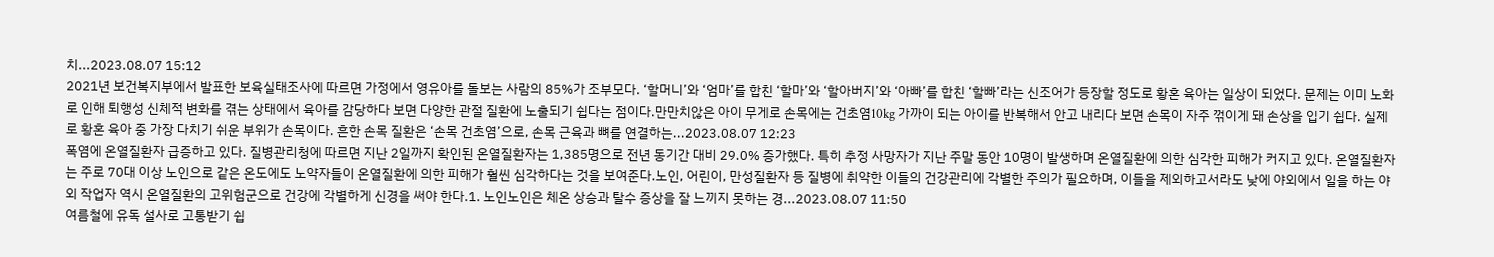치...2023.08.07 15:12
2021년 보건복지부에서 발표한 보육실태조사에 따르면 가정에서 영유아를 돌보는 사람의 85%가 조부모다. ‘할머니’와 ‘엄마’를 합친 ‘할마’와 ‘할아버지’와 ‘아빠’를 합친 ‘할빠’라는 신조어가 등장할 정도로 황혼 육아는 일상이 되었다. 문제는 이미 노화로 인해 퇴행성 신체적 변화를 겪는 상태에서 육아를 감당하다 보면 다양한 관절 질환에 노출되기 쉽다는 점이다.만만치않은 아이 무게로 손목에는 건초염10kg 가까이 되는 아이를 반복해서 안고 내리다 보면 손목이 자주 꺾이게 돼 손상을 입기 쉽다. 실제로 황혼 육아 중 가장 다치기 쉬운 부위가 손목이다. 흔한 손목 질환은 ‘손목 건초염’으로, 손목 근육과 뼈를 연결하는...2023.08.07 12:23
폭염에 온열질환자 급증하고 있다. 질병관리청에 따르면 지난 2일까지 확인된 온열질환자는 1,385명으로 전년 동기간 대비 29.0% 증가했다. 특히 추정 사망자가 지난 주말 동안 10명이 발생하며 온열질환에 의한 심각한 피해가 커지고 있다. 온열질환자는 주로 70대 이상 노인으로 같은 온도에도 노약자들이 온열질환에 의한 피해가 훨씬 심각하다는 것을 보여준다.노인, 어린이, 만성질환자 등 질병에 취약한 이들의 건강관리에 각별한 주의가 필요하며, 이들을 제외하고서라도 낮에 야외에서 일을 하는 야외 작업자 역시 온열질환의 고위험군으로 건강에 각별하게 신경을 써야 한다.1. 노인노인은 체온 상승과 탈수 증상을 잘 느끼지 못하는 경...2023.08.07 11:50
여름철에 유독 설사로 고통받기 쉽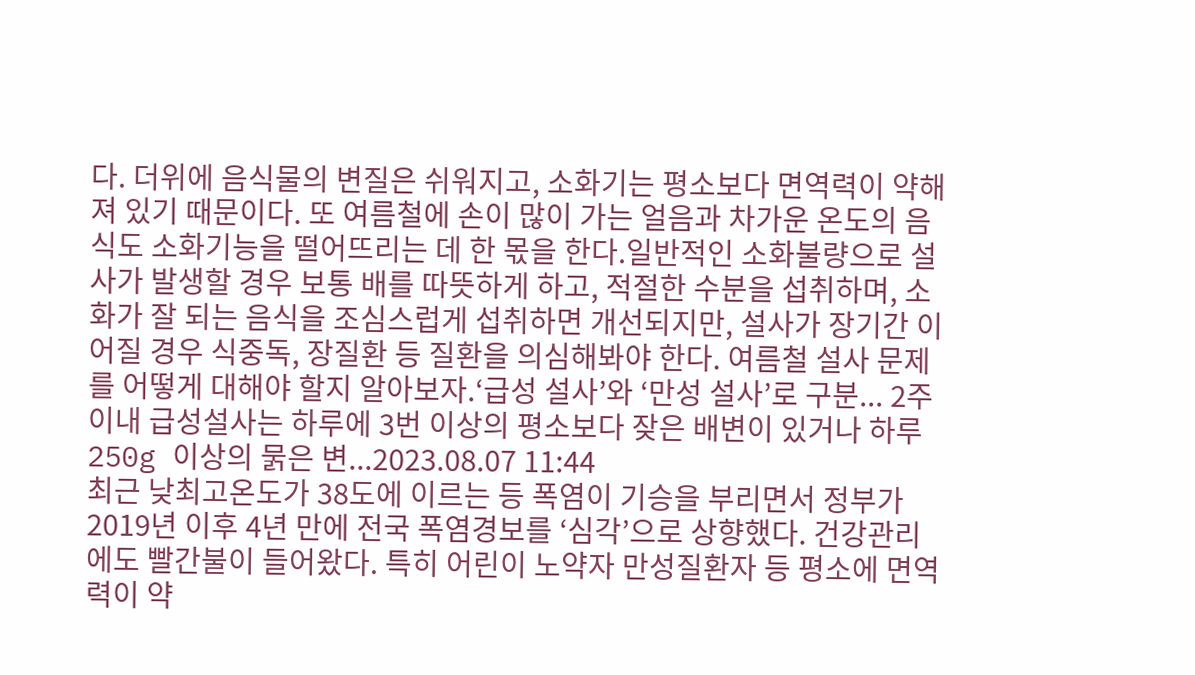다. 더위에 음식물의 변질은 쉬워지고, 소화기는 평소보다 면역력이 약해져 있기 때문이다. 또 여름철에 손이 많이 가는 얼음과 차가운 온도의 음식도 소화기능을 떨어뜨리는 데 한 몫을 한다.일반적인 소화불량으로 설사가 발생할 경우 보통 배를 따뜻하게 하고, 적절한 수분을 섭취하며, 소화가 잘 되는 음식을 조심스럽게 섭취하면 개선되지만, 설사가 장기간 이어질 경우 식중독, 장질환 등 질환을 의심해봐야 한다. 여름철 설사 문제를 어떻게 대해야 할지 알아보자.‘급성 설사’와 ‘만성 설사’로 구분... 2주 이내 급성설사는 하루에 3번 이상의 평소보다 잦은 배변이 있거나 하루 250g 이상의 묽은 변...2023.08.07 11:44
최근 낮최고온도가 38도에 이르는 등 폭염이 기승을 부리면서 정부가 2019년 이후 4년 만에 전국 폭염경보를 ‘심각’으로 상향했다. 건강관리에도 빨간불이 들어왔다. 특히 어린이 노약자 만성질환자 등 평소에 면역력이 약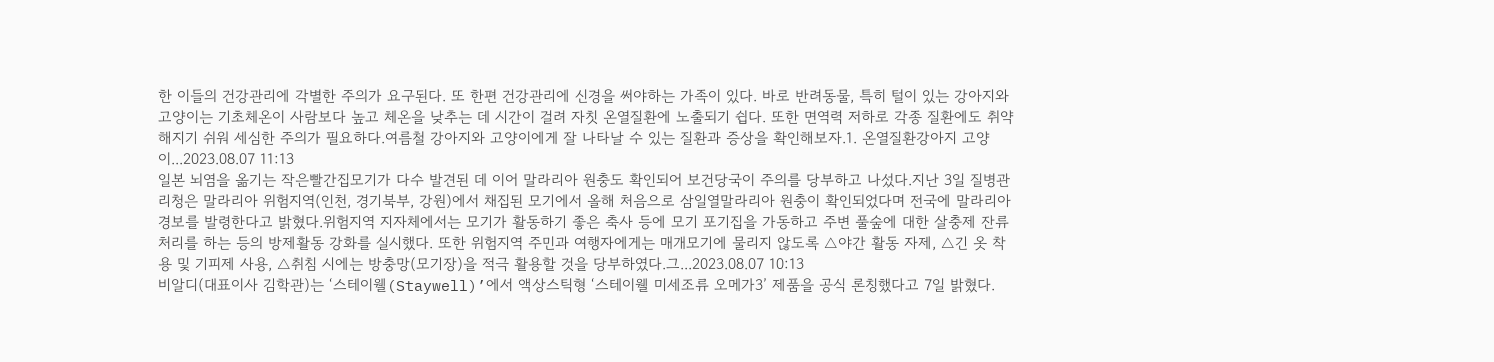한 이들의 건강관리에 각별한 주의가 요구된다. 또 한편 건강관리에 신경을 써야하는 가족이 있다. 바로 반려동물, 특히 털이 있는 강아지와 고양이는 기초체온이 사람보다 높고 체온을 낮추는 데 시간이 걸려 자칫 온열질환에 노출되기 쉽다. 또한 면역력 저하로 각종 질환에도 취약해지기 쉬워 세심한 주의가 필요하다.여름철 강아지와 고양이에게 잘 나타날 수 있는 질환과 증상을 확인해보자.1. 온열질환강아지 고양이...2023.08.07 11:13
일본 뇌염을 옮기는 작은빨간집모기가 다수 발견된 데 이어 말라리아 원충도 확인되어 보건당국이 주의를 당부하고 나섰다.지난 3일 질병관리청은 말라리아 위험지역(인천, 경기북부, 강원)에서 채집된 모기에서 올해 처음으로 삼일열말라리아 원충이 확인되었다며 전국에 말라리아 경보를 발령한다고 밝혔다.위험지역 지자체에서는 모기가 활동하기 좋은 축사 등에 모기 포기집을 가동하고 주변 풀숲에 대한 살충제 잔류처리를 하는 등의 방제활동 강화를 실시했다. 또한 위험지역 주민과 여행자에게는 매개모기에 물리지 않도록 △야간 활동 자제, △긴 옷 착용 및 기피제 사용, △취침 시에는 방충망(모기장)을 적극 활용할 것을 당부하였다.그...2023.08.07 10:13
비알디(대표이사 김학관)는 ‘스테이웰(Staywell)’에서 액상스틱형 ‘스테이웰 미세조류 오메가3’ 제품을 공식 론칭했다고 7일 밝혔다.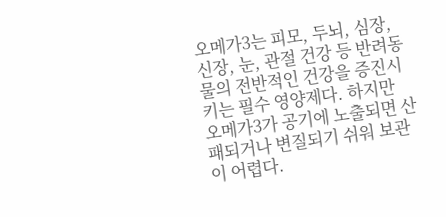오메가3는 피모, 두뇌, 심장, 신장, 눈, 관절 건강 등 반려동물의 전반적인 건강을 증진시키는 필수 영양제다. 하지만 오메가3가 공기에 노출되면 산패되거나 변질되기 쉬워 보관이 어렵다.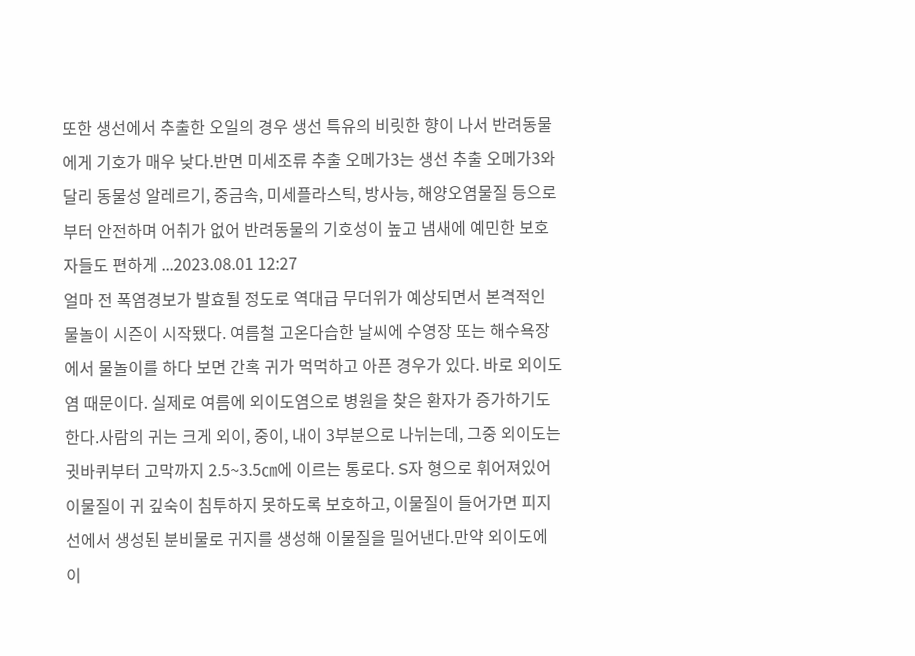또한 생선에서 추출한 오일의 경우 생선 특유의 비릿한 향이 나서 반려동물에게 기호가 매우 낮다.반면 미세조류 추출 오메가3는 생선 추출 오메가3와 달리 동물성 알레르기, 중금속, 미세플라스틱, 방사능, 해양오염물질 등으로부터 안전하며 어취가 없어 반려동물의 기호성이 높고 냄새에 예민한 보호자들도 편하게 ...2023.08.01 12:27
얼마 전 폭염경보가 발효될 정도로 역대급 무더위가 예상되면서 본격적인 물놀이 시즌이 시작됐다. 여름철 고온다습한 날씨에 수영장 또는 해수욕장에서 물놀이를 하다 보면 간혹 귀가 먹먹하고 아픈 경우가 있다. 바로 외이도염 때문이다. 실제로 여름에 외이도염으로 병원을 찾은 환자가 증가하기도 한다.사람의 귀는 크게 외이, 중이, 내이 3부분으로 나뉘는데, 그중 외이도는 귓바퀴부터 고막까지 2.5~3.5㎝에 이르는 통로다. S자 형으로 휘어져있어 이물질이 귀 깊숙이 침투하지 못하도록 보호하고, 이물질이 들어가면 피지선에서 생성된 분비물로 귀지를 생성해 이물질을 밀어낸다.만약 외이도에 이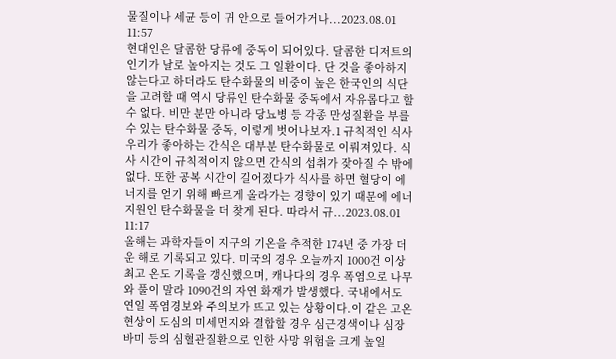물질이나 세균 등이 귀 안으로 들어가거나...2023.08.01 11:57
현대인은 달콤한 당류에 중독이 되어있다. 달콤한 디저트의 인기가 날로 높아지는 것도 그 일환이다. 단 것을 좋아하지 않는다고 하더라도 탄수화물의 비중이 높은 한국인의 식단을 고려할 때 역시 당류인 탄수화물 중독에서 자유롭다고 할 수 없다. 비만 분만 아니라 당뇨병 등 각종 만성질환을 부를 수 있는 탄수화물 중독, 이렇게 벗어나보자.1 규칙적인 식사우리가 좋아하는 간식은 대부분 탄수화물로 이뤄져있다. 식사 시간이 규칙적이지 않으면 간식의 섭취가 잦아질 수 밖에 없다. 또한 공복 시간이 길어졌다가 식사를 하면 혈당이 에너지를 얻기 위해 빠르게 올라가는 경향이 있기 때문에 에너지원인 탄수화물을 더 찾게 된다. 따라서 규...2023.08.01 11:17
올해는 과학자들이 지구의 기온을 추적한 174년 중 가장 더운 해로 기록되고 있다. 미국의 경우 오늘까지 1000건 이상 최고 온도 기록을 갱신했으며, 캐나다의 경우 폭염으로 나무와 풀이 말라 1090건의 자연 화재가 발생했다. 국내에서도 연일 폭염경보와 주의보가 뜨고 있는 상황이다.이 같은 고온 현상이 도심의 미세먼지와 결합할 경우 심근경색이나 심장바미 등의 심혈관질환으로 인한 사망 위험을 크게 높일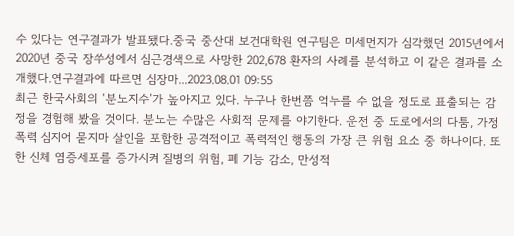수 있다는 연구결과가 발표됐다.중국 중산대 보건대학원 연구팀은 미세먼지가 심각했던 2015년에서 2020년 중국 장쑤성에서 심근경색으로 사망한 202,678 환자의 사례를 분석하고 이 같은 결과를 소개했다.연구결과에 따르면 심장마...2023.08.01 09:55
최근 한국사회의 ‘분노지수’가 높아지고 있다. 누구나 한번쯤 억누를 수 없을 정도로 표출되는 감정을 경험해 봤을 것이다. 분노는 수많은 사회적 문제를 야기한다. 운전 중 도로에서의 다툼, 가정 폭력 심지어 묻지마 살인을 포함한 공격적이고 폭력적인 행동의 가장 큰 위험 요소 중 하나이다. 또한 신체 염증세포를 증가시켜 질병의 위험, 폐 기능 감소, 만성적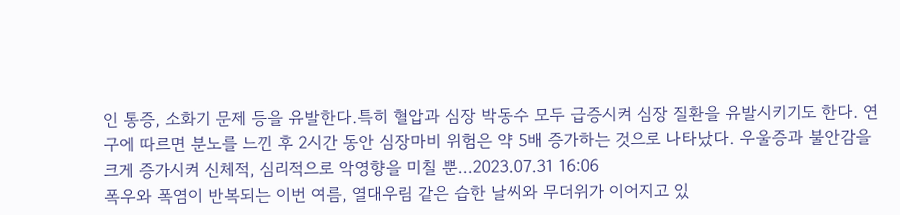인 통증, 소화기 문제 등을 유발한다.특히 혈압과 심장 박동수 모두 급증시켜 심장 질환을 유발시키기도 한다. 연구에 따르면 분노를 느낀 후 2시간 동안 심장마비 위험은 약 5배 증가하는 것으로 나타났다. 우울증과 불안감을 크게 증가시켜 신체적, 심리적으로 악영향을 미칠 뿐...2023.07.31 16:06
폭우와 폭염이 반복되는 이번 여름, 열대우림 같은 습한 날씨와 무더위가 이어지고 있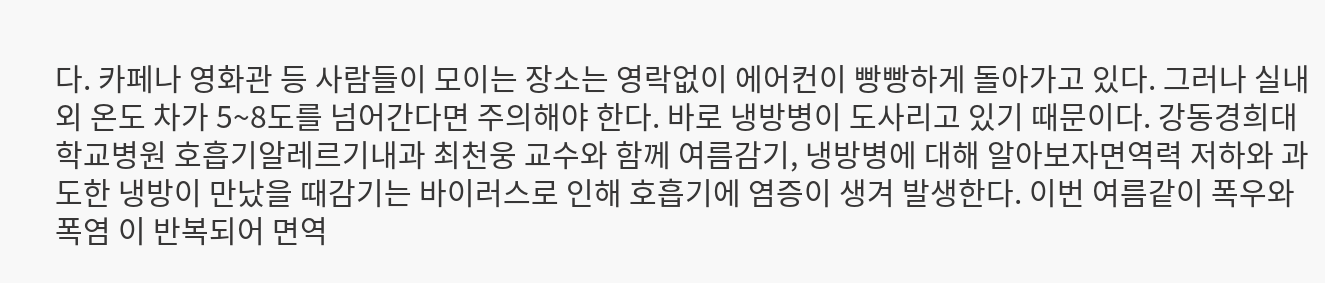다. 카페나 영화관 등 사람들이 모이는 장소는 영락없이 에어컨이 빵빵하게 돌아가고 있다. 그러나 실내외 온도 차가 5~8도를 넘어간다면 주의해야 한다. 바로 냉방병이 도사리고 있기 때문이다. 강동경희대학교병원 호흡기알레르기내과 최천웅 교수와 함께 여름감기, 냉방병에 대해 알아보자면역력 저하와 과도한 냉방이 만났을 때감기는 바이러스로 인해 호흡기에 염증이 생겨 발생한다. 이번 여름같이 폭우와 폭염 이 반복되어 면역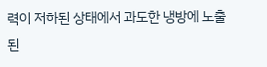력이 저하된 상태에서 과도한 냉방에 노출된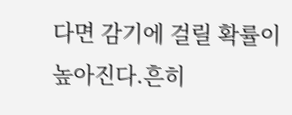다면 감기에 걸릴 확률이 높아진다.흔히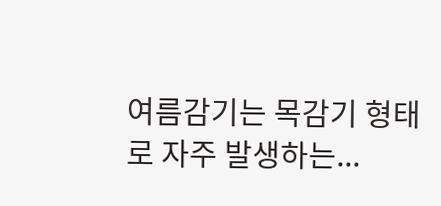여름감기는 목감기 형태로 자주 발생하는...